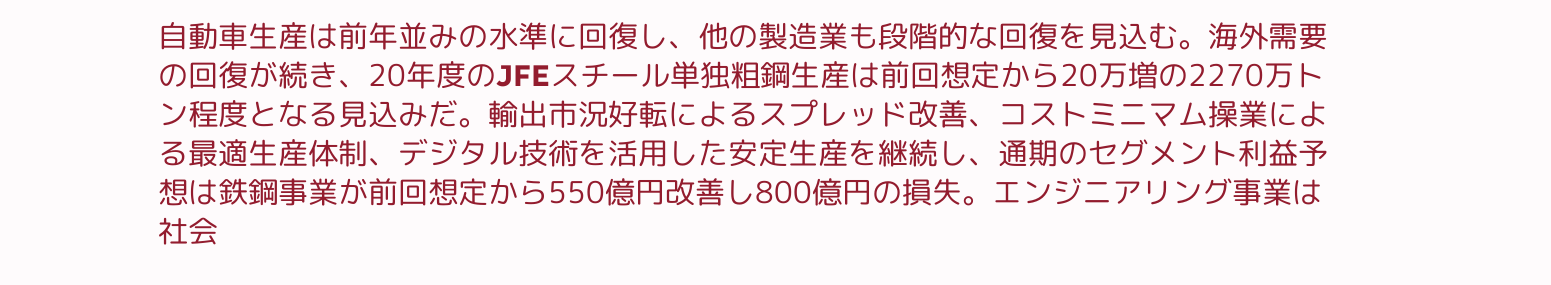自動車生産は前年並みの水準に回復し、他の製造業も段階的な回復を見込む。海外需要の回復が続き、20年度のJFEスチール単独粗鋼生産は前回想定から20万増の2270万トン程度となる見込みだ。輸出市況好転によるスプレッド改善、コストミニマム操業による最適生産体制、デジタル技術を活用した安定生産を継続し、通期のセグメント利益予想は鉄鋼事業が前回想定から550億円改善し800億円の損失。エンジニアリング事業は社会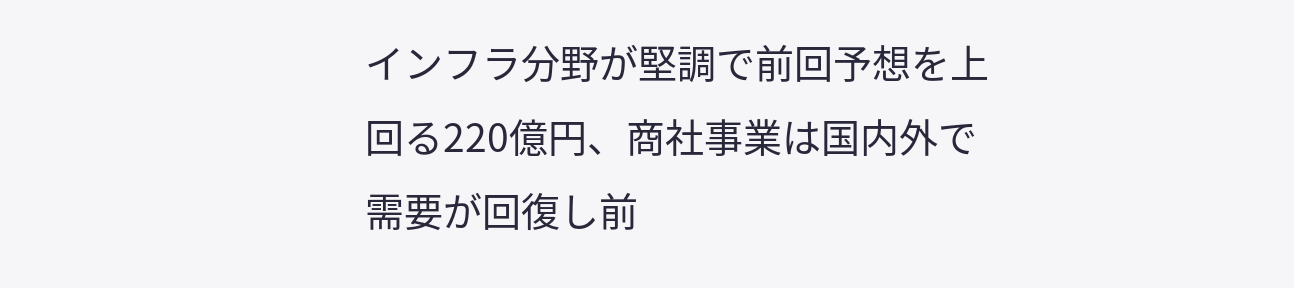インフラ分野が堅調で前回予想を上回る220億円、商社事業は国内外で需要が回復し前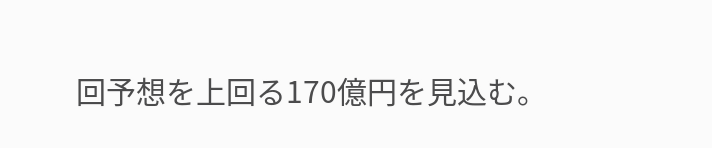回予想を上回る170億円を見込む。